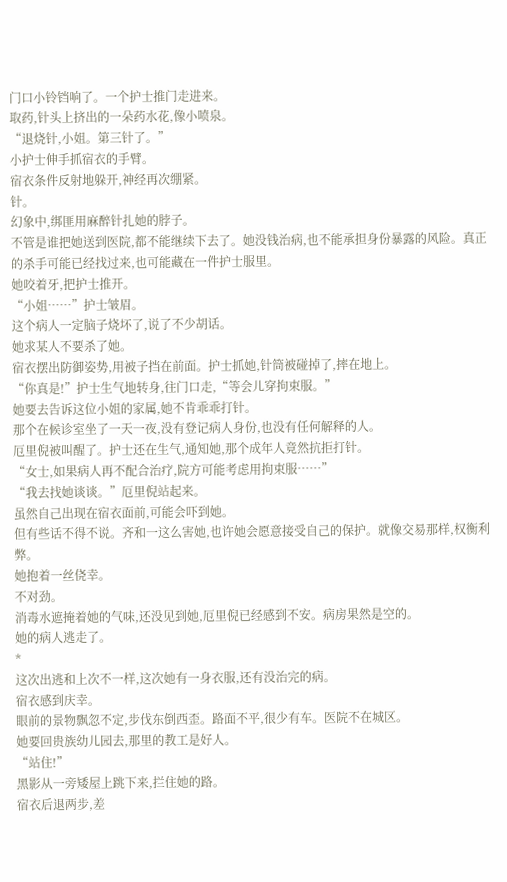门口小铃铛响了。一个护士推门走进来。
取药,针头上挤出的一朵药水花,像小喷泉。
“退烧针,小姐。第三针了。”
小护士伸手抓宿衣的手臂。
宿衣条件反射地躲开,神经再次绷紧。
针。
幻象中,绑匪用麻醉针扎她的脖子。
不管是谁把她送到医院,都不能继续下去了。她没钱治病,也不能承担身份暴露的风险。真正的杀手可能已经找过来,也可能藏在一件护士服里。
她咬着牙,把护士推开。
“小姐……”护士皱眉。
这个病人一定脑子烧坏了,说了不少胡话。
她求某人不要杀了她。
宿衣摆出防御姿势,用被子挡在前面。护士抓她,针筒被碰掉了,摔在地上。
“你真是!”护士生气地转身,往门口走,“等会儿穿拘束服。”
她要去告诉这位小姐的家属,她不肯乖乖打针。
那个在候诊室坐了一天一夜,没有登记病人身份,也没有任何解释的人。
厄里倪被叫醒了。护士还在生气,通知她,那个成年人竟然抗拒打针。
“女士,如果病人再不配合治疗,院方可能考虑用拘束服……”
“我去找她谈谈。”厄里倪站起来。
虽然自己出现在宿衣面前,可能会吓到她。
但有些话不得不说。齐和一这么害她,也许她会愿意接受自己的保护。就像交易那样,权衡利弊。
她抱着一丝侥幸。
不对劲。
消毒水遮掩着她的气味,还没见到她,厄里倪已经感到不安。病房果然是空的。
她的病人逃走了。
*
这次出逃和上次不一样,这次她有一身衣服,还有没治完的病。
宿衣感到庆幸。
眼前的景物飘忽不定,步伐东倒西歪。路面不平,很少有车。医院不在城区。
她要回贵族幼儿园去,那里的教工是好人。
“站住!”
黑影从一旁矮屋上跳下来,拦住她的路。
宿衣后退两步,差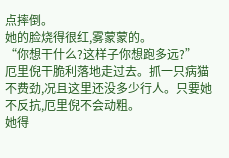点摔倒。
她的脸烧得很红,雾蒙蒙的。
“你想干什么?这样子你想跑多远?”
厄里倪干脆利落地走过去。抓一只病猫不费劲,况且这里还没多少行人。只要她不反抗,厄里倪不会动粗。
她得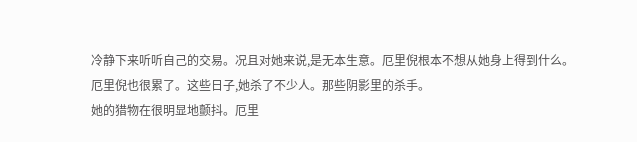冷静下来听听自己的交易。况且对她来说,是无本生意。厄里倪根本不想从她身上得到什么。
厄里倪也很累了。这些日子,她杀了不少人。那些阴影里的杀手。
她的猎物在很明显地颤抖。厄里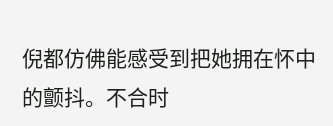倪都仿佛能感受到把她拥在怀中的颤抖。不合时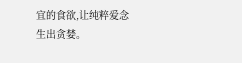宜的食欲,让纯粹爱念生出贪婪。